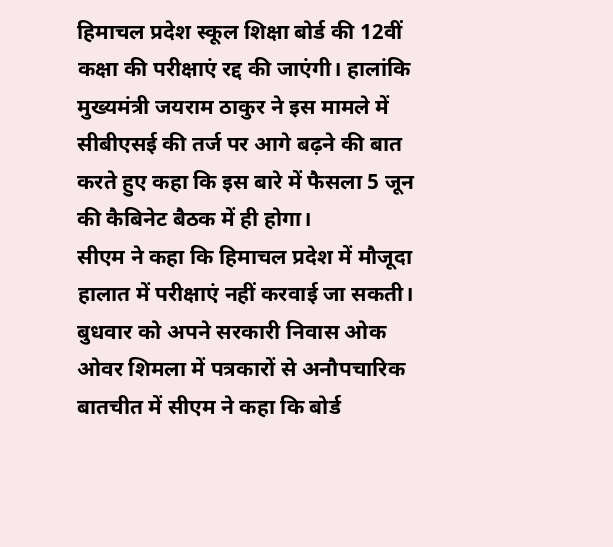हिमाचल प्रदेश स्कूल शिक्षा बोर्ड की 12वीं कक्षा की परीक्षाएं रद्द की जाएंगी। हालांकि मुख्यमंत्री जयराम ठाकुर ने इस मामले में सीबीएसई की तर्ज पर आगे बढ़ने की बात करते हुए कहा कि इस बारे में फैसला 5 जून की कैबिनेट बैठक में ही होगा।
सीएम ने कहा कि हिमाचल प्रदेश में मौजूदा हालात में परीक्षाएं नहीं करवाई जा सकती। बुधवार को अपने सरकारी निवास ओक ओवर शिमला में पत्रकारों से अनौपचारिक बातचीत में सीएम ने कहा कि बोर्ड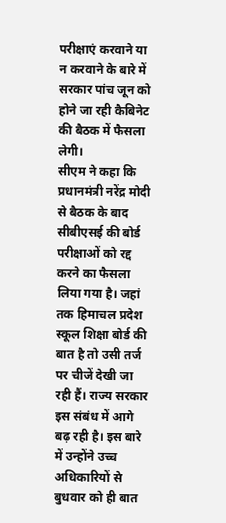परीक्षाएं करवाने या न करवाने के बारे में सरकार पांच जून को होने जा रही कैबिनेट की बैठक में फैसला लेगी।
सीएम ने कहा कि प्रधानमंत्री नरेंद्र मोदी से बैठक के बाद सीबीएसई की बोर्ड परीक्षाओं को रद्द करने का फैसला लिया गया है। जहां तक हिमाचल प्रदेश स्कूल शिक्षा बोर्ड की बात है तो उसी तर्ज पर चीजें देखी जा रही हैं। राज्य सरकार इस संबंध में आगे बढ़ रही है। इस बारे में उन्होंने उच्च अधिकारियों से बुधवार को ही बात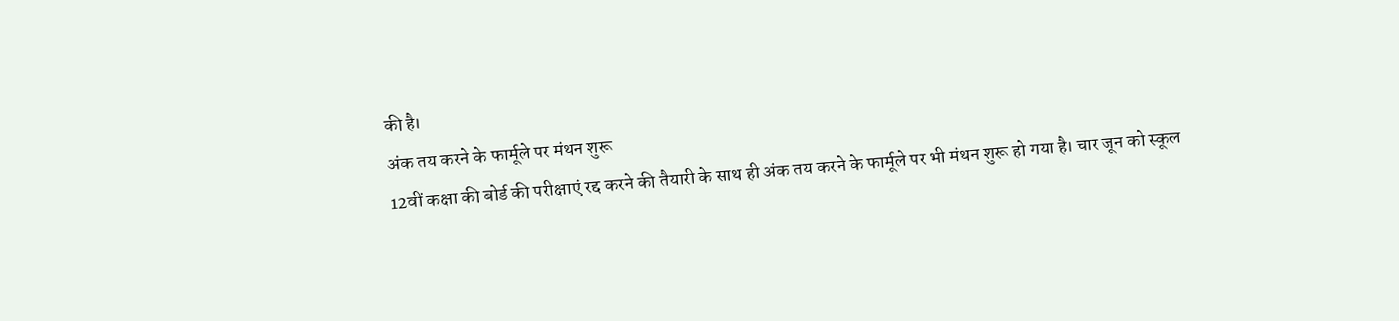की है।
अंक तय करने के फार्मूले पर मंथन शुरू
12वीं कक्षा की बोर्ड की परीक्षाएं रद्द करने की तैयारी के साथ ही अंक तय करने के फार्मूले पर भी मंथन शुरू हो गया है। चार जून को स्कूल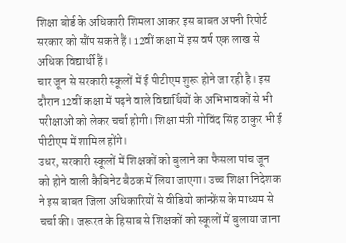शिक्षा बोर्ड के अधिकारी शिमला आकर इस बाबत अपनी रिपोर्ट सरकार को सौंप सकते हैं। 12वीं कक्षा में इस वर्ष एक लाख से अधिक विद्यार्थी हैं।
चार जून से सरकारी स्कूलों में ई पीटीएम शुरू होने जा रही है। इस दौरान 12वीं कक्षा में पढ़ने वाले विद्यार्थियों के अभिभावकों से भी परीक्षाओं को लेकर चर्चा होगी। शिक्षा मंत्री गोविंद सिंह ठाकुर भी ई पीटीएम में शामिल होंगे।
उधर, सरकारी स्कूलों में शिक्षकों को बुलाने का फैसला पांच जून को होने वाली कैबिनेट बैठक में लिया जाएगा। उच्च शिक्षा निदेशक ने इस बाबत जिला अधिकारियों से वीडियो कांन्फ्रेंस के माध्यम से चर्चा की। जरूरत के हिसाब से शिक्षकों को स्कूलों में बुलाया जाना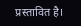प्रस्तावित है।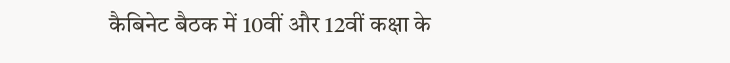कैबिनेट बैठक में 10वीं और 12वीं कक्षा के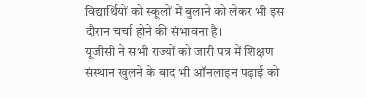विद्यार्थियों को स्कूलों में बुलाने को लेकर भी इस दौरान चर्चा होने की संभावना है।
यूजीसी ने सभी राज्यों को जारी पत्र में शिक्षण संस्थान खुलने के बाद भी ऑनलाइन पढ़ाई को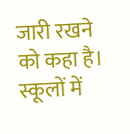जारी रखने को कहा है। स्कूलों में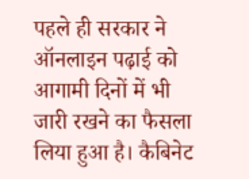पहले ही सरकार ने ऑनलाइन पढ़ाई को आगामी दिनों में भी जारी रखने का फैसला लिया हुआ है। कैबिनेट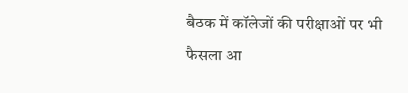बैठक में कॉलेजों की परीक्षाओं पर भी फैसला आ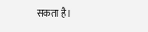सकता है।